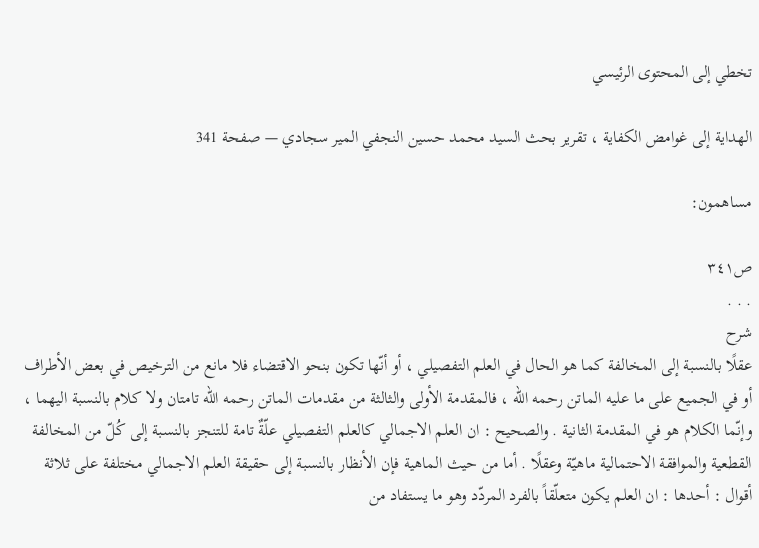تخطي إلى المحتوى الرئيسي

الهداية إلى غوامض الكفاية ، تقرير بحث السيد محمد حسين النجفي المير سجادي — صفحة 341

مساهمون:

ص٣٤١
. . .
شرح
عقلًا بالنسبة إلى المخالفة كما هو الحال في العلم التفصيلي ، أو أنّها تكون بنحو الاقتضاء فلا مانع من الترخيص في بعض الأطراف أو في الجميع على ما عليه الماتن رحمه الله ، فالمقدمة الأولى والثالثة من مقدمات الماتن رحمه الله تامتان ولا كلام بالنسبة اليهما ، وإنّما الكلام هو في المقدمة الثانية . والصحيح : ان العلم الاجمالي كالعلم التفصيلي علّةٌ تامة للتنجز بالنسبة إلى كُلّ من المخالفة القطعية والموافقة الاحتمالية ماهيّة وعقلًا . أما من حيث الماهية فإن الأنظار بالنسبة إلى حقيقة العلم الاجمالي مختلفة على ثلاثة أقوال : أحدها : ان العلم يكون متعلّقاً بالفرد المردّد وهو ما يستفاد من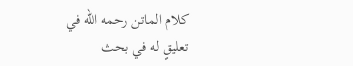كلام الماتن رحمه الله في تعليقٍ له في بحث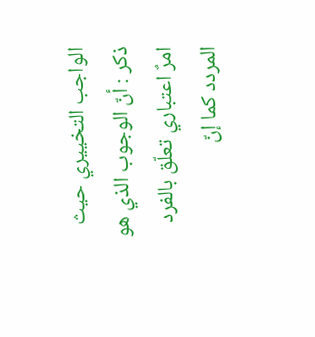الواجب التخييري حيث ذكر : أنّ الوجوب الذي هو امرٌ اعتباري تعلّق بالفرد المردد كما إنّ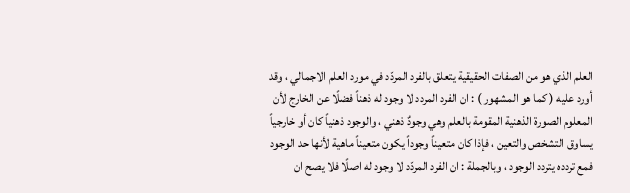العلم الذي هو من الصفات الحقيقية يتعلق بالفرد المردّد في مورد العلم الاجمالي ، وقد أورد عليه ( كما هو المشهور ) : ان الفرد المردد لا وجود له ذهناً فضلًا عن الخارج لأن المعلوم الصورة الذهنية المقومة بالعلم وهي وجودٌ ذهني ، والوجود ذهنياً كان أو خارجياً يساوق التشخص والتعين ، فإذا كان متعيناً وجوداً يكون متعيناً ماهية لأنها حد الوجود فمع تردده يتردد الوجود ، وبالجملة : ان الفرد المردّد لا وجود له اصلًا فلا يصح ان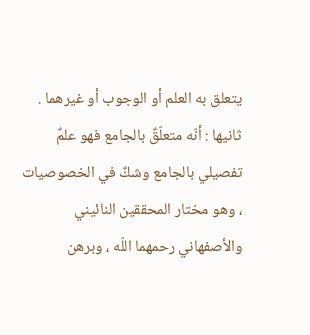يتعلق به العلم أو الوجوب أو غيرهما . ثانيها : أنّه متعلّقٌ بالجامع فهو علمٌ تفصيلي بالجامع وشكٌ في الخصوصيات ، وهو مختار المحققين النائيني والأصفهاني رحمهما اللّه ، وبرهن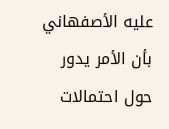عليه الأصفهاني بأن الأمر يدور حول احتمالات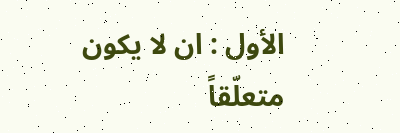الأول : ان لا يكون متعلّقاً